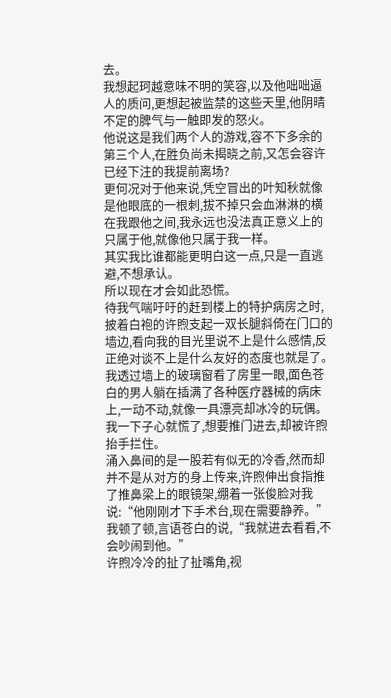去。
我想起珂越意味不明的笑容,以及他咄咄逼人的质问,更想起被监禁的这些天里,他阴晴不定的脾气与一触即发的怒火。
他说这是我们两个人的游戏,容不下多余的第三个人,在胜负尚未揭晓之前,又怎会容许已经下注的我提前离场?
更何况对于他来说,凭空冒出的叶知秋就像是他眼底的一根刺,拔不掉只会血淋淋的横在我跟他之间,我永远也没法真正意义上的只属于他,就像他只属于我一样。
其实我比谁都能更明白这一点,只是一直逃避,不想承认。
所以现在才会如此恐慌。
待我气喘吁吁的赶到楼上的特护病房之时,披着白袍的许煦支起一双长腿斜倚在门口的墙边,看向我的目光里说不上是什么感情,反正绝对谈不上是什么友好的态度也就是了。
我透过墙上的玻璃窗看了房里一眼,面色苍白的男人躺在插满了各种医疗器械的病床上,一动不动,就像一具漂亮却冰冷的玩偶。
我一下子心就慌了,想要推门进去,却被许煦抬手拦住。
涌入鼻间的是一股若有似无的冷香,然而却并不是从对方的身上传来,许煦伸出食指推了推鼻梁上的眼镜架,绷着一张俊脸对我说:“他刚刚才下手术台,现在需要静养。”
我顿了顿,言语苍白的说,“我就进去看看,不会吵闹到他。”
许煦冷冷的扯了扯嘴角,视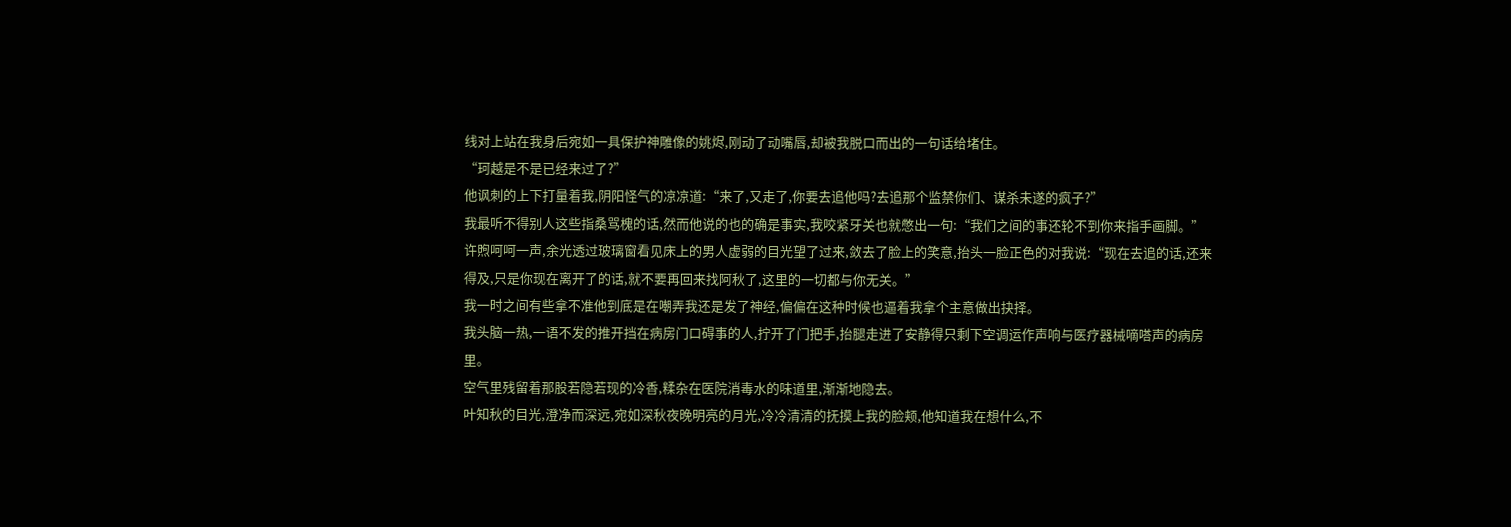线对上站在我身后宛如一具保护神雕像的姚烬,刚动了动嘴唇,却被我脱口而出的一句话给堵住。
“珂越是不是已经来过了?”
他讽刺的上下打量着我,阴阳怪气的凉凉道:“来了,又走了,你要去追他吗?去追那个监禁你们、谋杀未遂的疯子?”
我最听不得别人这些指桑骂槐的话,然而他说的也的确是事实,我咬紧牙关也就憋出一句:“我们之间的事还轮不到你来指手画脚。”
许煦呵呵一声,余光透过玻璃窗看见床上的男人虚弱的目光望了过来,敛去了脸上的笑意,抬头一脸正色的对我说:“现在去追的话,还来得及,只是你现在离开了的话,就不要再回来找阿秋了,这里的一切都与你无关。”
我一时之间有些拿不准他到底是在嘲弄我还是发了神经,偏偏在这种时候也逼着我拿个主意做出抉择。
我头脑一热,一语不发的推开挡在病房门口碍事的人,拧开了门把手,抬腿走进了安静得只剩下空调运作声响与医疗器械嘀嗒声的病房里。
空气里残留着那股若隐若现的冷香,糅杂在医院消毒水的味道里,渐渐地隐去。
叶知秋的目光,澄净而深远,宛如深秋夜晚明亮的月光,冷冷清清的抚摸上我的脸颊,他知道我在想什么,不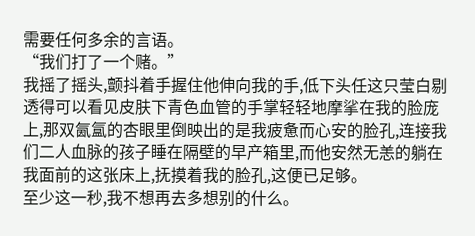需要任何多余的言语。
“我们打了一个赌。”
我摇了摇头,颤抖着手握住他伸向我的手,低下头任这只莹白剔透得可以看见皮肤下青色血管的手掌轻轻地摩挲在我的脸庞上,那双氤氲的杏眼里倒映出的是我疲惫而心安的脸孔,连接我们二人血脉的孩子睡在隔壁的早产箱里,而他安然无恙的躺在我面前的这张床上,抚摸着我的脸孔,这便已足够。
至少这一秒,我不想再去多想别的什么。